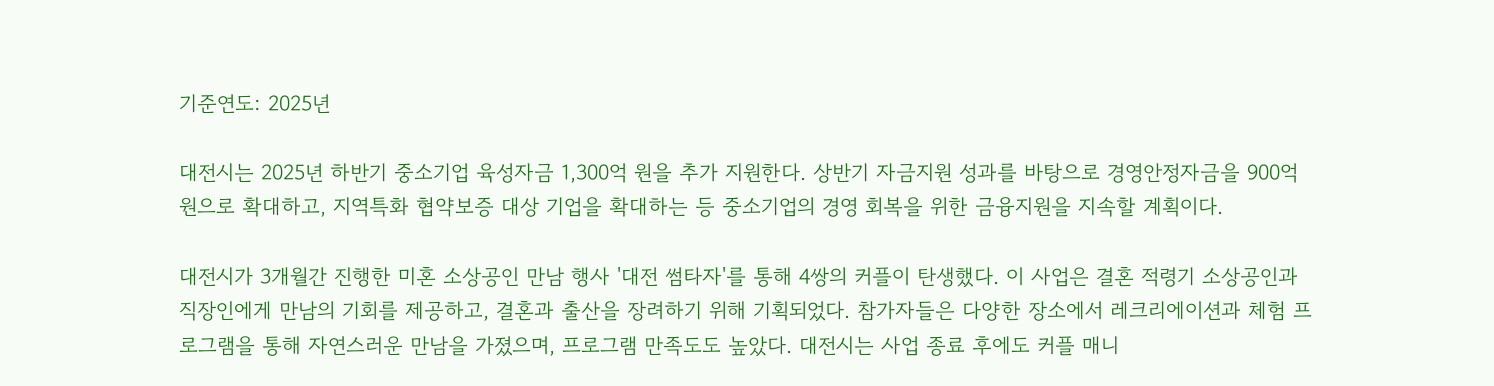기준연도: 2025년

대전시는 2025년 하반기 중소기업 육성자금 1,300억 원을 추가 지원한다. 상반기 자금지원 성과를 바탕으로 경영안정자금을 900억 원으로 확대하고, 지역특화 협약보증 대상 기업을 확대하는 등 중소기업의 경영 회복을 위한 금융지원을 지속할 계획이다.

대전시가 3개월간 진행한 미혼 소상공인 만남 행사 '대전 썸타자'를 통해 4쌍의 커플이 탄생했다. 이 사업은 결혼 적령기 소상공인과 직장인에게 만남의 기회를 제공하고, 결혼과 출산을 장려하기 위해 기획되었다. 참가자들은 다양한 장소에서 레크리에이션과 체험 프로그램을 통해 자연스러운 만남을 가졌으며, 프로그램 만족도도 높았다. 대전시는 사업 종료 후에도 커플 매니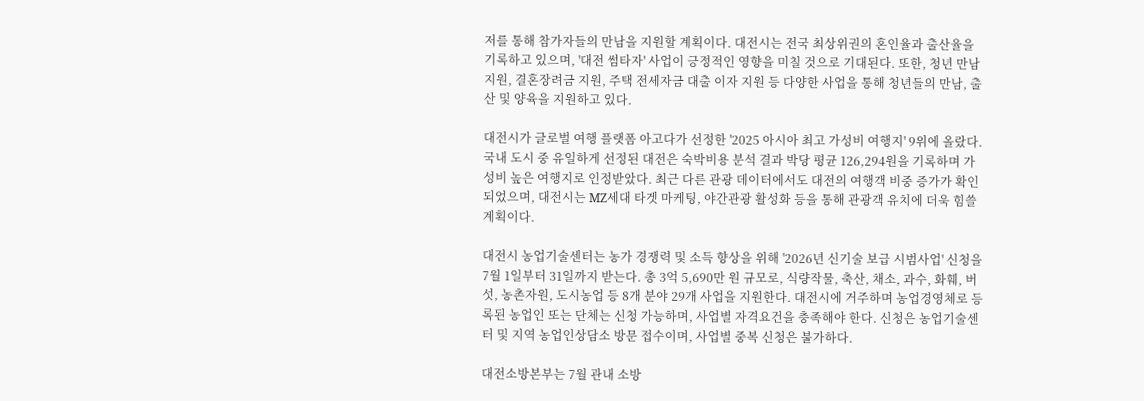저를 통해 참가자들의 만남을 지원할 계획이다. 대전시는 전국 최상위권의 혼인율과 출산율을 기록하고 있으며, '대전 썸타자' 사업이 긍정적인 영향을 미칠 것으로 기대된다. 또한, 청년 만남 지원, 결혼장려금 지원, 주택 전세자금 대출 이자 지원 등 다양한 사업을 통해 청년들의 만남, 출산 및 양육을 지원하고 있다.

대전시가 글로벌 여행 플랫폼 아고다가 선정한 '2025 아시아 최고 가성비 여행지' 9위에 올랐다. 국내 도시 중 유일하게 선정된 대전은 숙박비용 분석 결과 박당 평균 126,294원을 기록하며 가성비 높은 여행지로 인정받았다. 최근 다른 관광 데이터에서도 대전의 여행객 비중 증가가 확인되었으며, 대전시는 MZ세대 타겟 마케팅, 야간관광 활성화 등을 통해 관광객 유치에 더욱 힘쓸 계획이다.

대전시 농업기술센터는 농가 경쟁력 및 소득 향상을 위해 '2026년 신기술 보급 시범사업' 신청을 7월 1일부터 31일까지 받는다. 총 3억 5,690만 원 규모로, 식량작물, 축산, 채소, 과수, 화훼, 버섯, 농촌자원, 도시농업 등 8개 분야 29개 사업을 지원한다. 대전시에 거주하며 농업경영체로 등록된 농업인 또는 단체는 신청 가능하며, 사업별 자격요건을 충족해야 한다. 신청은 농업기술센터 및 지역 농업인상담소 방문 접수이며, 사업별 중복 신청은 불가하다.

대전소방본부는 7월 관내 소방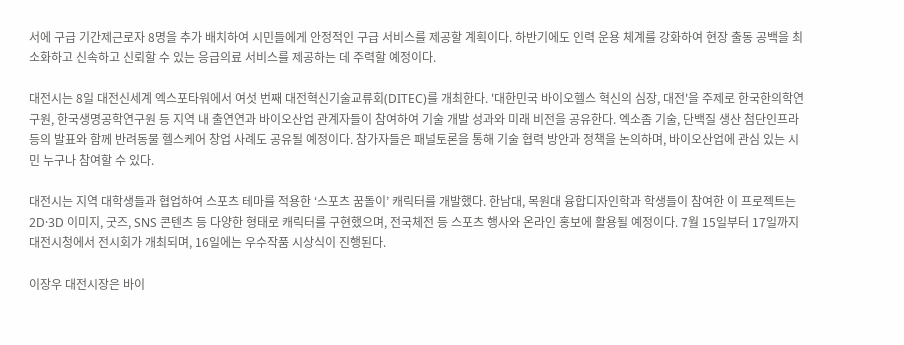서에 구급 기간제근로자 8명을 추가 배치하여 시민들에게 안정적인 구급 서비스를 제공할 계획이다. 하반기에도 인력 운용 체계를 강화하여 현장 출동 공백을 최소화하고 신속하고 신뢰할 수 있는 응급의료 서비스를 제공하는 데 주력할 예정이다.

대전시는 8일 대전신세계 엑스포타워에서 여섯 번째 대전혁신기술교류회(DITEC)를 개최한다. '대한민국 바이오헬스 혁신의 심장, 대전'을 주제로 한국한의학연구원, 한국생명공학연구원 등 지역 내 출연연과 바이오산업 관계자들이 참여하여 기술 개발 성과와 미래 비전을 공유한다. 엑소좀 기술, 단백질 생산 첨단인프라 등의 발표와 함께 반려동물 헬스케어 창업 사례도 공유될 예정이다. 참가자들은 패널토론을 통해 기술 협력 방안과 정책을 논의하며, 바이오산업에 관심 있는 시민 누구나 참여할 수 있다.

대전시는 지역 대학생들과 협업하여 스포츠 테마를 적용한 ‘스포츠 꿈돌이’ 캐릭터를 개발했다. 한남대, 목원대 융합디자인학과 학생들이 참여한 이 프로젝트는 2D·3D 이미지, 굿즈, SNS 콘텐츠 등 다양한 형태로 캐릭터를 구현했으며, 전국체전 등 스포츠 행사와 온라인 홍보에 활용될 예정이다. 7월 15일부터 17일까지 대전시청에서 전시회가 개최되며, 16일에는 우수작품 시상식이 진행된다.

이장우 대전시장은 바이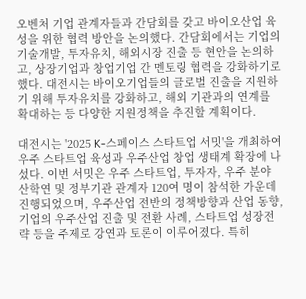오벤처 기업 관계자들과 간담회를 갖고 바이오산업 육성을 위한 협력 방안을 논의했다. 간담회에서는 기업의 기술개발, 투자유치, 해외시장 진출 등 현안을 논의하고, 상장기업과 창업기업 간 멘토링 협력을 강화하기로 했다. 대전시는 바이오기업들의 글로벌 진출을 지원하기 위해 투자유치를 강화하고, 해외 기관과의 연계를 확대하는 등 다양한 지원정책을 추진할 계획이다.

대전시는 '2025 K-스페이스 스타트업 서밋'을 개최하여 우주 스타트업 육성과 우주산업 창업 생태계 확장에 나섰다. 이번 서밋은 우주 스타트업, 투자자, 우주 분야 산학연 및 정부기관 관계자 120여 명이 참석한 가운데 진행되었으며, 우주산업 전반의 정책방향과 산업 동향, 기업의 우주산업 진출 및 전환 사례, 스타트업 성장전략 등을 주제로 강연과 토론이 이루어졌다. 특히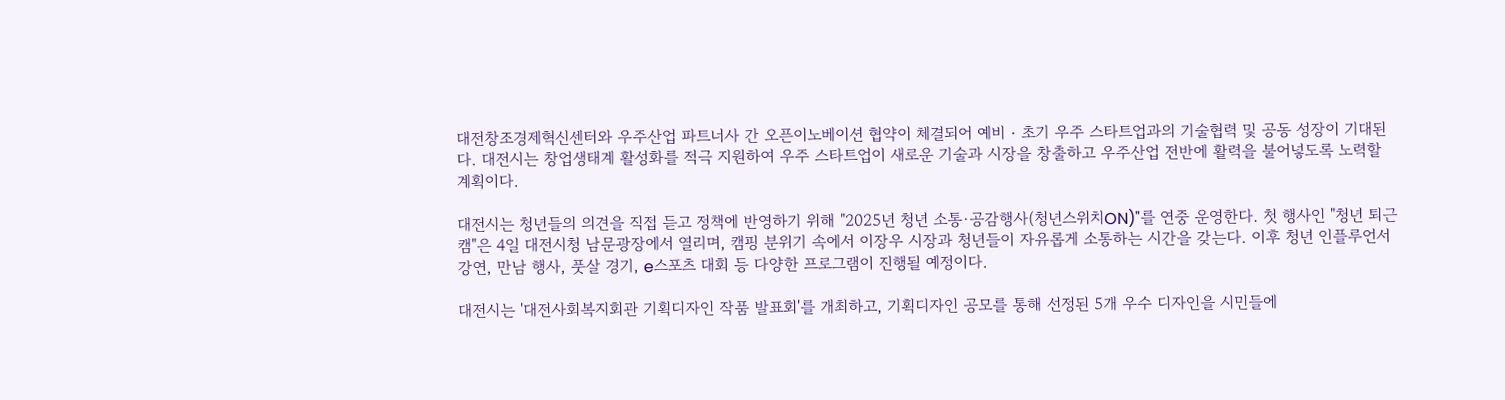대전창조경제혁신센터와 우주산업 파트너사 간 오픈이노베이션 협약이 체결되어 예비‧초기 우주 스타트업과의 기술협력 및 공동 성장이 기대된다. 대전시는 창업생태계 활성화를 적극 지원하여 우주 스타트업이 새로운 기술과 시장을 창출하고 우주산업 전반에 활력을 불어넣도록 노력할 계획이다.

대전시는 청년들의 의견을 직접 듣고 정책에 반영하기 위해 "2025년 청년 소통·공감행사(청년스위치ON)"를 연중 운영한다. 첫 행사인 "청년 퇴근캠"은 4일 대전시청 남문광장에서 열리며, 캠핑 분위기 속에서 이장우 시장과 청년들이 자유롭게 소통하는 시간을 갖는다. 이후 청년 인플루언서 강연, 만남 행사, 풋살 경기, e스포츠 대회 등 다양한 프로그램이 진행될 예정이다.

대전시는 '대전사회복지회관 기획디자인 작품 발표회'를 개최하고, 기획디자인 공모를 통해 선정된 5개 우수 디자인을 시민들에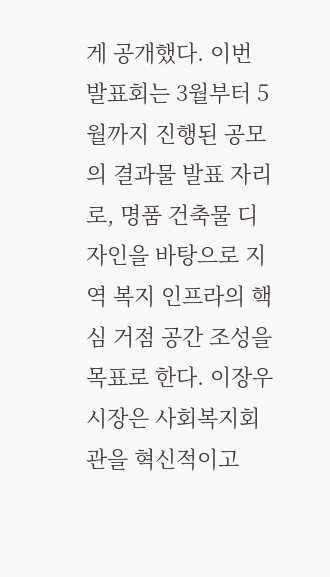게 공개했다. 이번 발표회는 3월부터 5월까지 진행된 공모의 결과물 발표 자리로, 명품 건축물 디자인을 바탕으로 지역 복지 인프라의 핵심 거점 공간 조성을 목표로 한다. 이장우 시장은 사회복지회관을 혁신적이고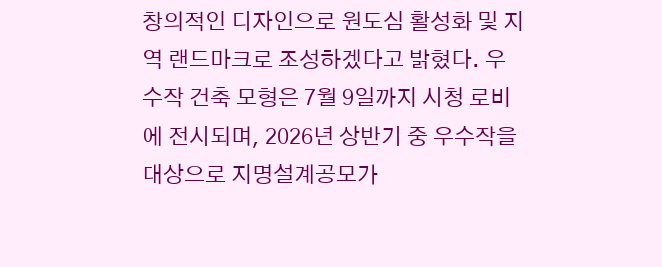창의적인 디자인으로 원도심 활성화 및 지역 랜드마크로 조성하겠다고 밝혔다. 우수작 건축 모형은 7월 9일까지 시청 로비에 전시되며, 2026년 상반기 중 우수작을 대상으로 지명설계공모가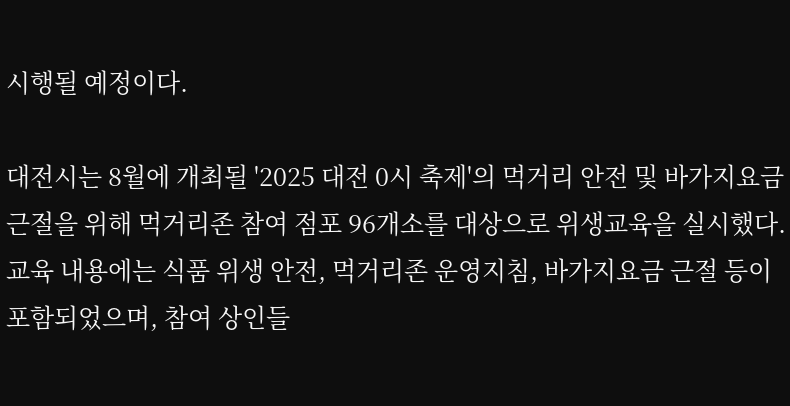시행될 예정이다.

대전시는 8월에 개최될 '2025 대전 0시 축제'의 먹거리 안전 및 바가지요금 근절을 위해 먹거리존 참여 점포 96개소를 대상으로 위생교육을 실시했다. 교육 내용에는 식품 위생 안전, 먹거리존 운영지침, 바가지요금 근절 등이 포함되었으며, 참여 상인들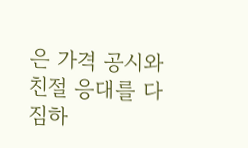은 가격 공시와 친절 응대를 다짐하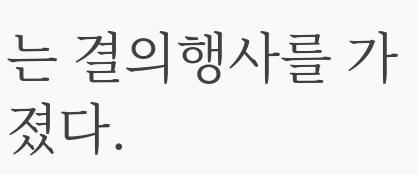는 결의행사를 가졌다.